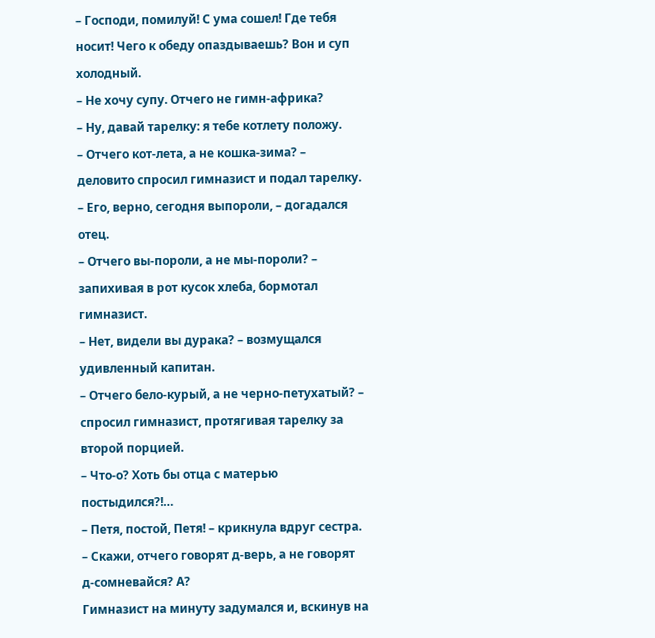– Господи, помилуй! С ума сошел! Где тебя носит! Чего к обеду опаздываешь? Вон и суп холодный.
– Не хочу супу. Отчего не гимн-африка?
– Ну, давай тарелку: я тебе котлету положу.
– Отчего кот-лета, а не кошка-зима? – деловито спросил гимназист и подал тарелку.
– Его, верно, сегодня выпороли, – догадался отец.
– Отчего вы-пороли, а не мы-пороли? – запихивая в рот кусок хлеба, бормотал гимназист.
– Нет, видели вы дурака? – возмущался удивленный капитан.
– Отчего бело-курый, а не черно-петухатый? – спросил гимназист, протягивая тарелку за второй порцией.
– Что-о? Хоть бы отца с матерью постыдился?!…
– Петя, постой, Петя! – крикнула вдруг сестра. – Скажи, отчего говорят д-верь, а не говорят д-сомневайся? А?
Гимназист на минуту задумался и, вскинув на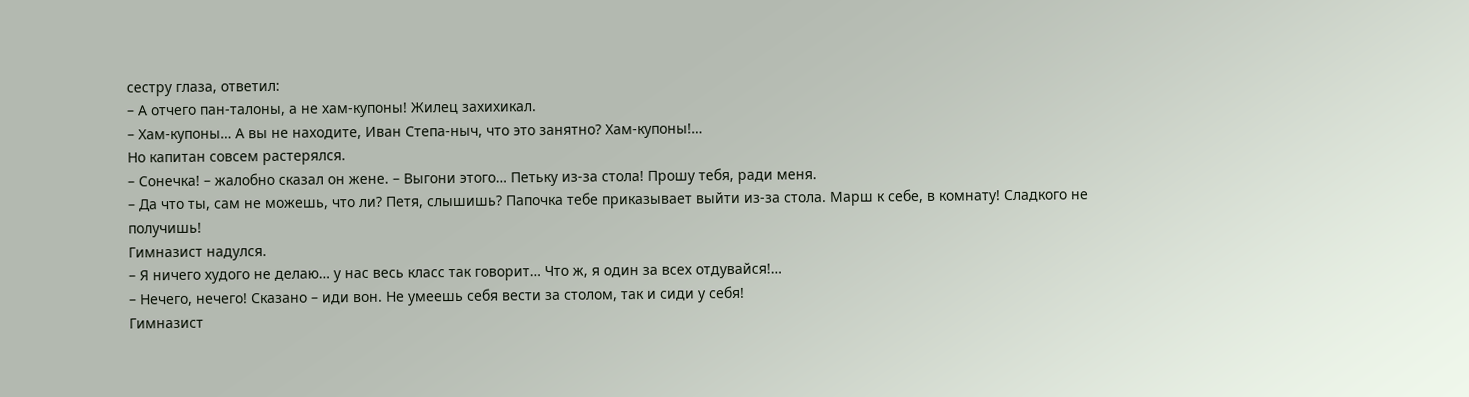сестру глаза, ответил:
– А отчего пан-талоны, а не хам-купоны! Жилец захихикал.
– Хам-купоны… А вы не находите, Иван Степа-ныч, что это занятно? Хам-купоны!…
Но капитан совсем растерялся.
– Сонечка! – жалобно сказал он жене. – Выгони этого… Петьку из-за стола! Прошу тебя, ради меня.
– Да что ты, сам не можешь, что ли? Петя, слышишь? Папочка тебе приказывает выйти из-за стола. Марш к себе, в комнату! Сладкого не получишь!
Гимназист надулся.
– Я ничего худого не делаю… у нас весь класс так говорит… Что ж, я один за всех отдувайся!…
– Нечего, нечего! Сказано – иди вон. Не умеешь себя вести за столом, так и сиди у себя!
Гимназист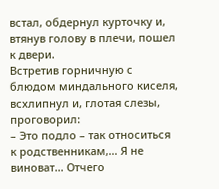встал, обдернул курточку и, втянув голову в плечи, пошел к двери.
Встретив горничную с блюдом миндального киселя, всхлипнул и, глотая слезы, проговорил:
– Это подло – так относиться к родственникам,… Я не виноват… Отчего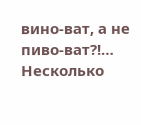вино-ват, а не пиво-ват?!…
Несколько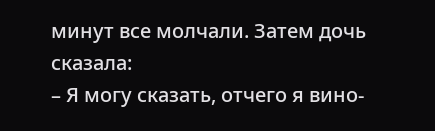минут все молчали. Затем дочь сказала:
– Я могу сказать, отчего я вино-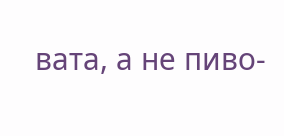вата, а не пиво-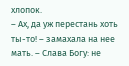хлопок.
– Ах, да уж перестань хоть ты-то! – замахала на нее мать. – Слава Богу: не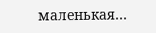маленькая…